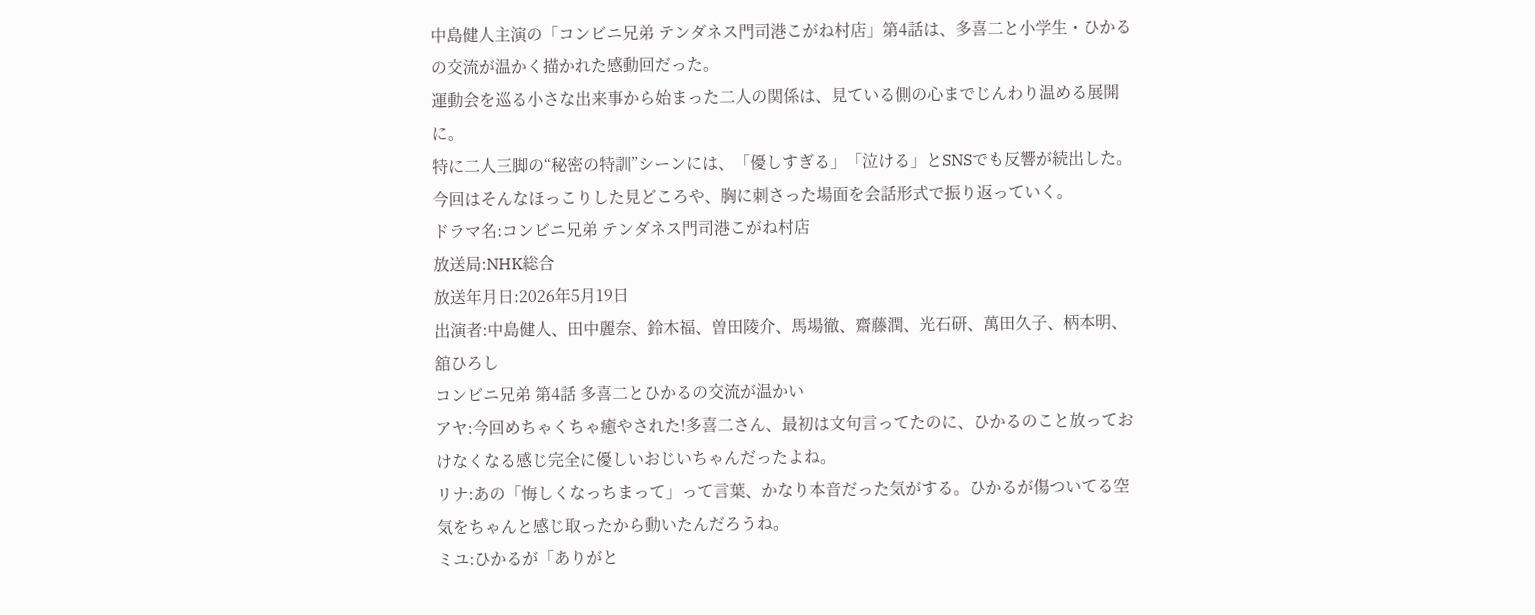中島健人主演の「コンビニ兄弟 テンダネス門司港こがね村店」第4話は、多喜二と小学生・ひかるの交流が温かく描かれた感動回だった。
運動会を巡る小さな出来事から始まった二人の関係は、見ている側の心までじんわり温める展開に。
特に二人三脚の“秘密の特訓”シーンには、「優しすぎる」「泣ける」とSNSでも反響が続出した。
今回はそんなほっこりした見どころや、胸に刺さった場面を会話形式で振り返っていく。
ドラマ名:コンビニ兄弟 テンダネス門司港こがね村店
放送局:NHK総合
放送年月日:2026年5月19日
出演者:中島健人、田中麗奈、鈴木福、曽田陵介、馬場徹、齋藤潤、光石研、萬田久子、柄本明、舘ひろし
コンビニ兄弟 第4話 多喜二とひかるの交流が温かい
アヤ:今回めちゃくちゃ癒やされた!多喜二さん、最初は文句言ってたのに、ひかるのこと放っておけなくなる感じ完全に優しいおじいちゃんだったよね。
リナ:あの「悔しくなっちまって」って言葉、かなり本音だった気がする。ひかるが傷ついてる空気をちゃんと感じ取ったから動いたんだろうね。
ミユ:ひかるが「ありがと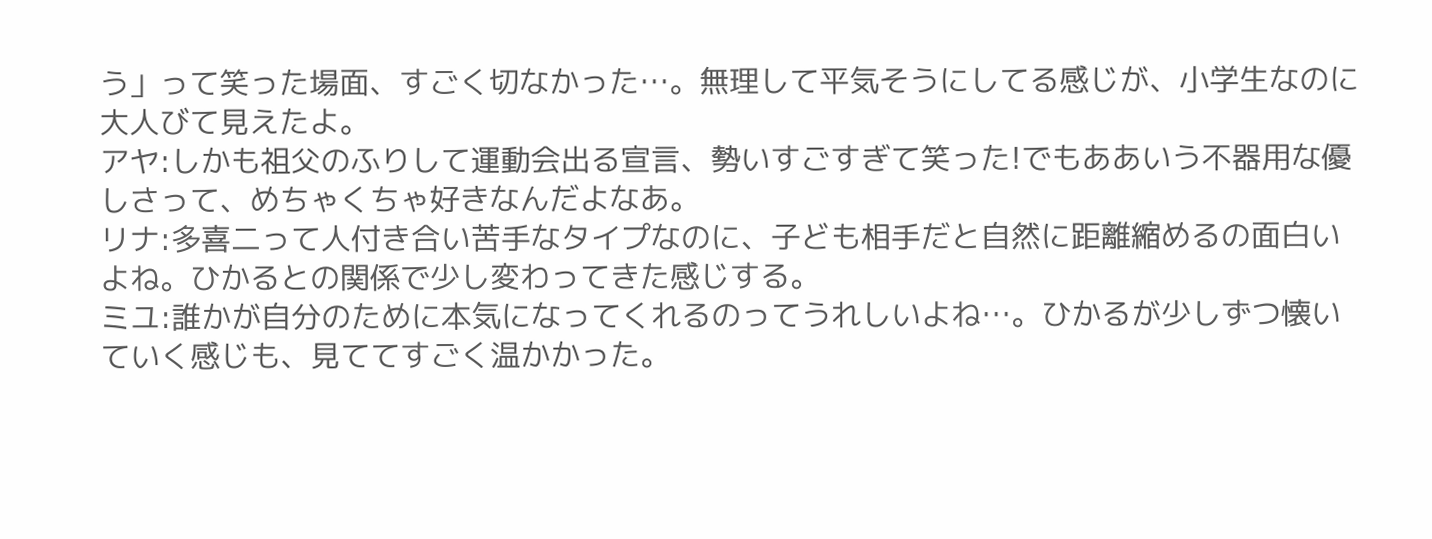う」って笑った場面、すごく切なかった…。無理して平気そうにしてる感じが、小学生なのに大人びて見えたよ。
アヤ:しかも祖父のふりして運動会出る宣言、勢いすごすぎて笑った!でもああいう不器用な優しさって、めちゃくちゃ好きなんだよなあ。
リナ:多喜二って人付き合い苦手なタイプなのに、子ども相手だと自然に距離縮めるの面白いよね。ひかるとの関係で少し変わってきた感じする。
ミユ:誰かが自分のために本気になってくれるのってうれしいよね…。ひかるが少しずつ懐いていく感じも、見ててすごく温かかった。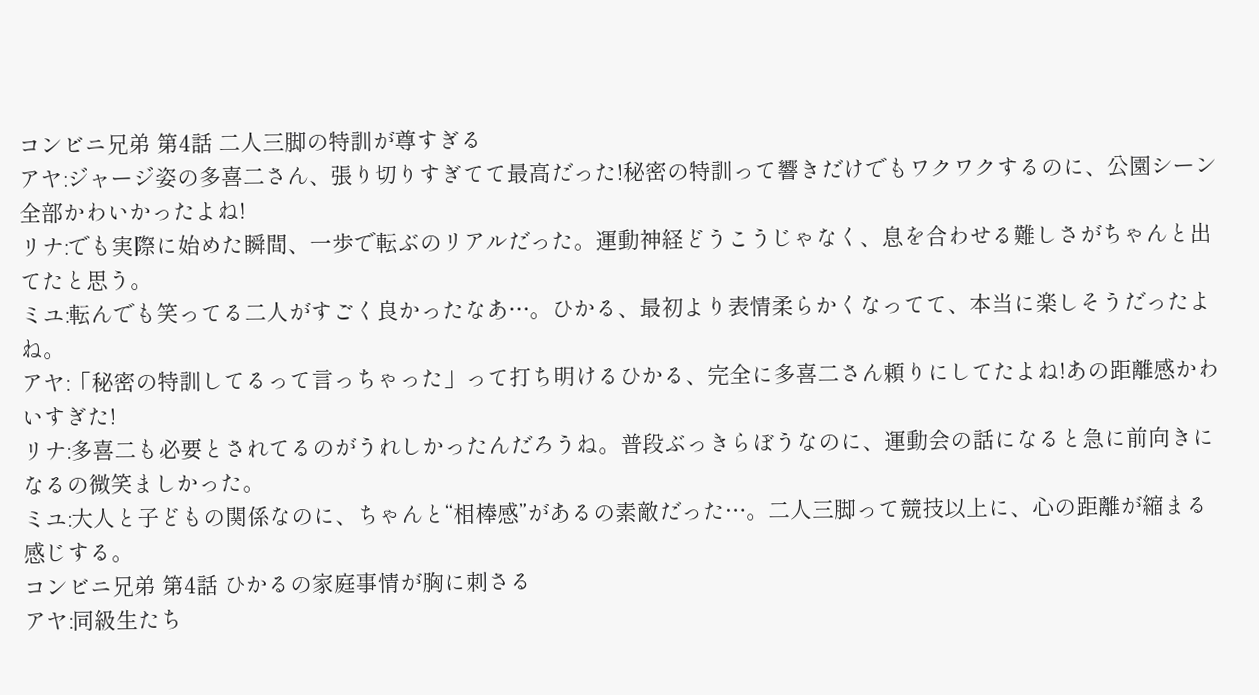コンビニ兄弟 第4話 二人三脚の特訓が尊すぎる
アヤ:ジャージ姿の多喜二さん、張り切りすぎてて最高だった!秘密の特訓って響きだけでもワクワクするのに、公園シーン全部かわいかったよね!
リナ:でも実際に始めた瞬間、一歩で転ぶのリアルだった。運動神経どうこうじゃなく、息を合わせる難しさがちゃんと出てたと思う。
ミユ:転んでも笑ってる二人がすごく良かったなあ…。ひかる、最初より表情柔らかくなってて、本当に楽しそうだったよね。
アヤ:「秘密の特訓してるって言っちゃった」って打ち明けるひかる、完全に多喜二さん頼りにしてたよね!あの距離感かわいすぎた!
リナ:多喜二も必要とされてるのがうれしかったんだろうね。普段ぶっきらぼうなのに、運動会の話になると急に前向きになるの微笑ましかった。
ミユ:大人と子どもの関係なのに、ちゃんと“相棒感”があるの素敵だった…。二人三脚って競技以上に、心の距離が縮まる感じする。
コンビニ兄弟 第4話 ひかるの家庭事情が胸に刺さる
アヤ:同級生たち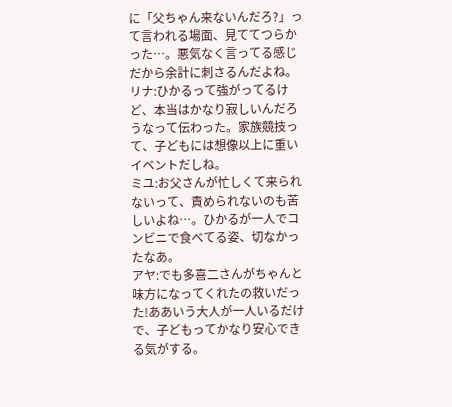に「父ちゃん来ないんだろ?」って言われる場面、見ててつらかった…。悪気なく言ってる感じだから余計に刺さるんだよね。
リナ:ひかるって強がってるけど、本当はかなり寂しいんだろうなって伝わった。家族競技って、子どもには想像以上に重いイベントだしね。
ミユ:お父さんが忙しくて来られないって、責められないのも苦しいよね…。ひかるが一人でコンビニで食べてる姿、切なかったなあ。
アヤ:でも多喜二さんがちゃんと味方になってくれたの救いだった!ああいう大人が一人いるだけで、子どもってかなり安心できる気がする。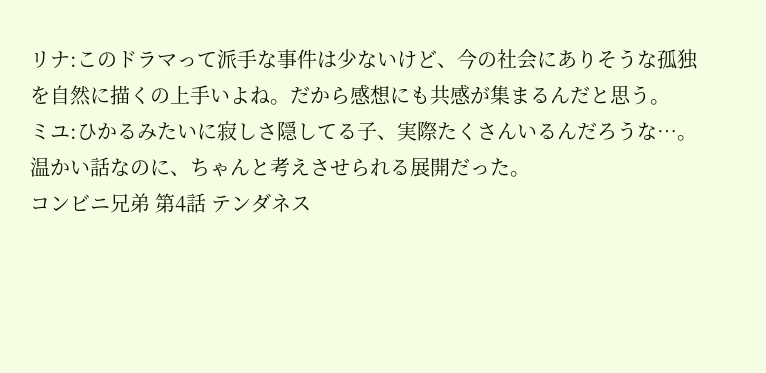リナ:このドラマって派手な事件は少ないけど、今の社会にありそうな孤独を自然に描くの上手いよね。だから感想にも共感が集まるんだと思う。
ミユ:ひかるみたいに寂しさ隠してる子、実際たくさんいるんだろうな…。温かい話なのに、ちゃんと考えさせられる展開だった。
コンビニ兄弟 第4話 テンダネス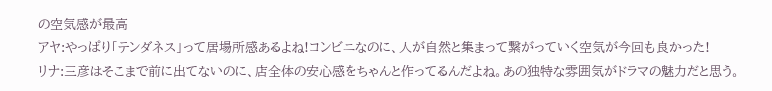の空気感が最高
アヤ:やっぱり「テンダネス」って居場所感あるよね!コンビニなのに、人が自然と集まって繋がっていく空気が今回も良かった!
リナ:三彦はそこまで前に出てないのに、店全体の安心感をちゃんと作ってるんだよね。あの独特な雰囲気がドラマの魅力だと思う。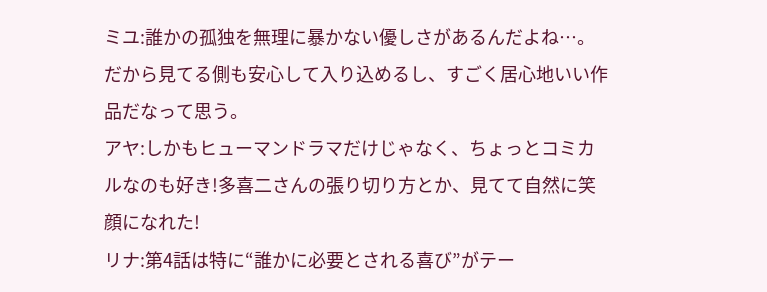ミユ:誰かの孤独を無理に暴かない優しさがあるんだよね…。だから見てる側も安心して入り込めるし、すごく居心地いい作品だなって思う。
アヤ:しかもヒューマンドラマだけじゃなく、ちょっとコミカルなのも好き!多喜二さんの張り切り方とか、見てて自然に笑顔になれた!
リナ:第4話は特に“誰かに必要とされる喜び”がテー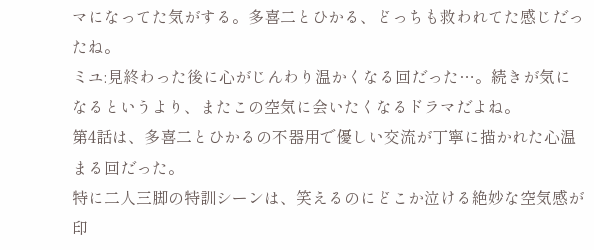マになってた気がする。多喜二とひかる、どっちも救われてた感じだったね。
ミユ:見終わった後に心がじんわり温かくなる回だった…。続きが気になるというより、またこの空気に会いたくなるドラマだよね。
第4話は、多喜二とひかるの不器用で優しい交流が丁寧に描かれた心温まる回だった。
特に二人三脚の特訓シーンは、笑えるのにどこか泣ける絶妙な空気感が印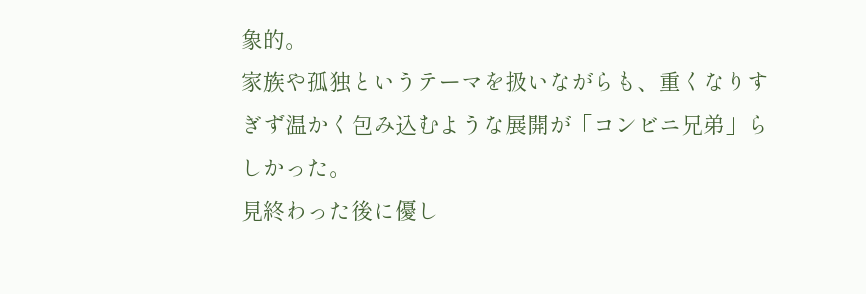象的。
家族や孤独というテーマを扱いながらも、重くなりすぎず温かく包み込むような展開が「コンビニ兄弟」らしかった。
見終わった後に優し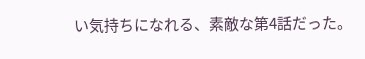い気持ちになれる、素敵な第4話だった。